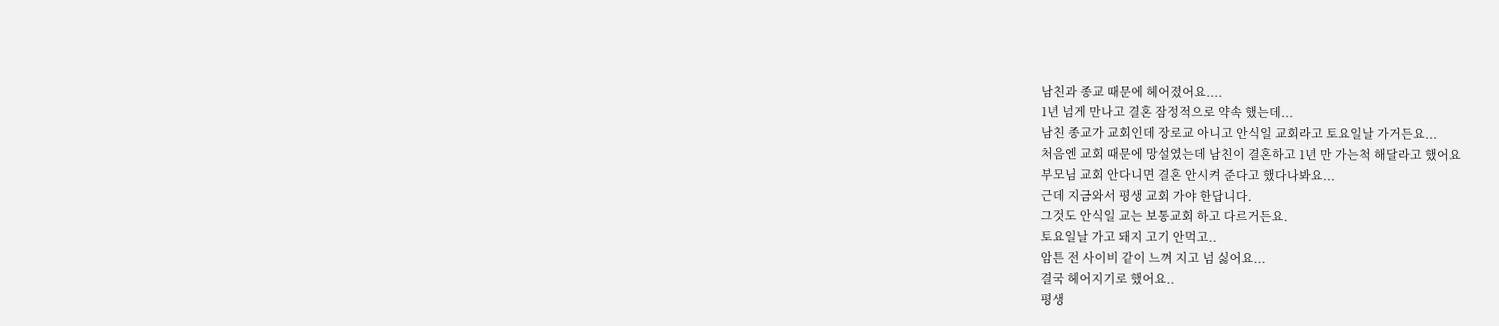남친과 종교 때문에 헤어졌어요....
1년 넘게 만나고 결혼 잠정적으로 약속 했는데...
남친 종교가 교회인데 장로교 아니고 안식일 교회라고 토요일날 가거든요...
처음엔 교회 때문에 망설였는데 남친이 결혼하고 1년 만 가는척 해달라고 했어요
부모님 교회 안다니면 결혼 안시켜 준다고 했다나봐요...
근데 지금와서 평생 교회 가야 한답니다.
그것도 안식일 교는 보통교회 하고 다르거든요.
토요일날 가고 돼지 고기 안먹고..
암튼 전 사이비 같이 느껴 지고 넘 싫어요...
결국 헤어지기로 했어요..
평생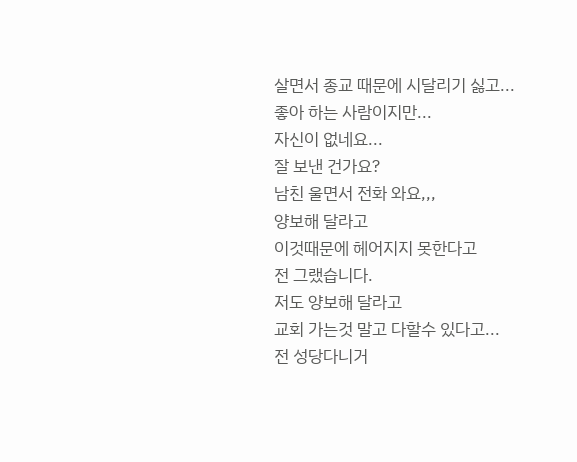살면서 종교 때문에 시달리기 싫고...
좋아 하는 사람이지만...
자신이 없네요...
잘 보낸 건가요?
남친 울면서 전화 와요,,,
양보해 달라고
이것때문에 헤어지지 못한다고
전 그랬습니다.
저도 양보해 달라고
교회 가는것 말고 다할수 있다고...
전 성당다니거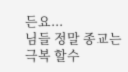든요...
님들 정말 종교는 극복 할수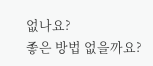없나요?
좋은 방법 없을까요?